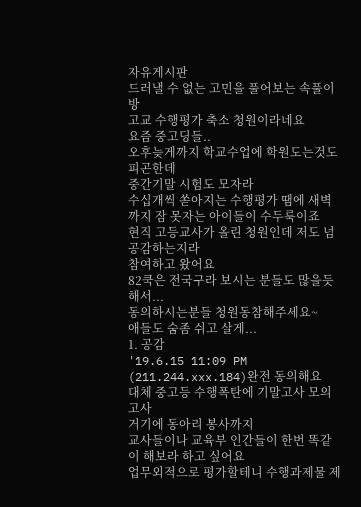자유게시판
드러낼 수 없는 고민을 풀어보는 속풀이방
고교 수행평가 축소 청원이라네요
요즘 중고딩들..
오후늦게까지 학교수업에 학원도는것도 피곤한데
중간기말 시험도 모자라
수십개씩 쏟아지는 수행평가 땜에 새벽까지 잠 못자는 아이들이 수두룩이죠
현직 고등교사가 올린 청원인데 저도 넘 공감하는지라
참여하고 왔어요
82쿡은 전국구라 보시는 분들도 많을듯해서...
동의하시는분들 청원동참해주세요~
애들도 숨좀 쉬고 살게...
1. 공감
'19.6.15 11:09 PM (211.244.xxx.184)완전 동의해요
대체 중고등 수행폭탄에 기말고사 모의고사
거기에 동아리 봉사까지
교사들이나 교육부 인간들이 한번 똑같이 해보라 하고 싶어요
업무외적으로 평가할테니 수행과제물 제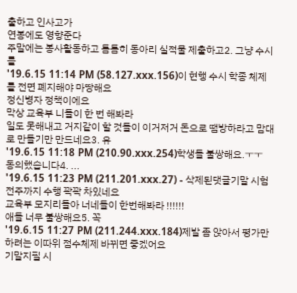출하고 인사고가
연봉에도 영향준다
주말에는 봉사활동하고 틈틈히 동아리 실적물 제출하고2. 그냥 수시를
'19.6.15 11:14 PM (58.127.xxx.156)이 현행 수시 학종 체제를 전면 폐지해야 마땅해요
정신병자 정책이에요
막상 교육부 니들이 한 번 해봐라
일도 못해내고 거지같이 할 것들이 이거저거 돈으로 땜방하라고 맘대로 만들기만 만드네요3. 유
'19.6.15 11:18 PM (210.90.xxx.254)학생들 불쌍해요.ㅜㅜ
동의했습니다4. ...
'19.6.15 11:23 PM (211.201.xxx.27) - 삭제된댓글기말 시험전주까지 수행 꽉꽉 차있네요
교육부 모지리들아 너네들이 한번해봐라 !!!!!!
애들 너무 불쌍해요5. 꼭
'19.6.15 11:27 PM (211.244.xxx.184)제발 좀 앉아서 평가만 하려는 이따위 점수체제 바뀌면 좋겠어요
기말지필 시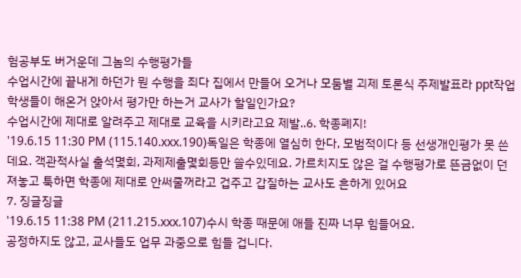험공부도 버거운데 그놈의 수행평가들
수업시간에 끝내게 하던가 뭔 수행을 죄다 집에서 만들어 오거나 모둠별 괴제 토론식 주제발표라 ppt작업
학생들이 해온거 앉아서 평가만 하는거 교사가 할일인가요?
수업시간에 제대로 알려주고 제대로 교육을 시키라고요 제발..6. 학종폐지!
'19.6.15 11:30 PM (115.140.xxx.190)독일은 학종에 열심히 한다, 모범적이다 등 선생개인평가 못 쓴데요. 객관적사실 출석몇회, 과제제출몇회등만 쓸수있데요. 가르치지도 않은 걸 수행평가로 뜬금없이 던져놓고 툭하면 학종에 제대로 안써줄꺼라고 겁주고 갑질하는 교사도 흔하게 있어요
7. 징글징글
'19.6.15 11:38 PM (211.215.xxx.107)수시 학종 때문에 애들 진짜 너무 힘들어요.
공정하지도 않고, 교사들도 업무 과중으로 힘들 겁니다.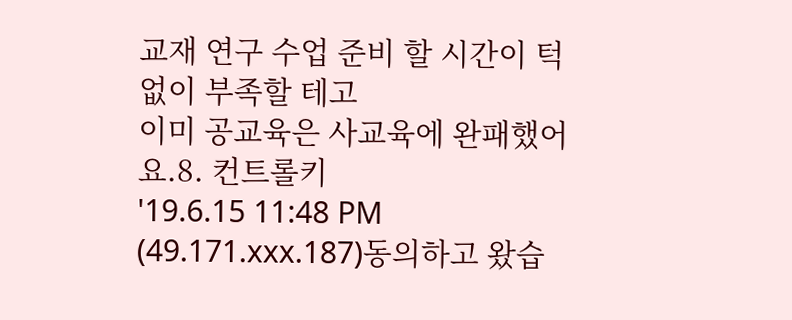교재 연구 수업 준비 할 시간이 턱없이 부족할 테고
이미 공교육은 사교육에 완패했어요.8. 컨트롤키
'19.6.15 11:48 PM (49.171.xxx.187)동의하고 왔습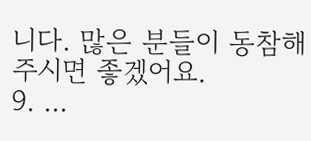니다. 많은 분들이 동참해주시면 좋겠어요.
9. ...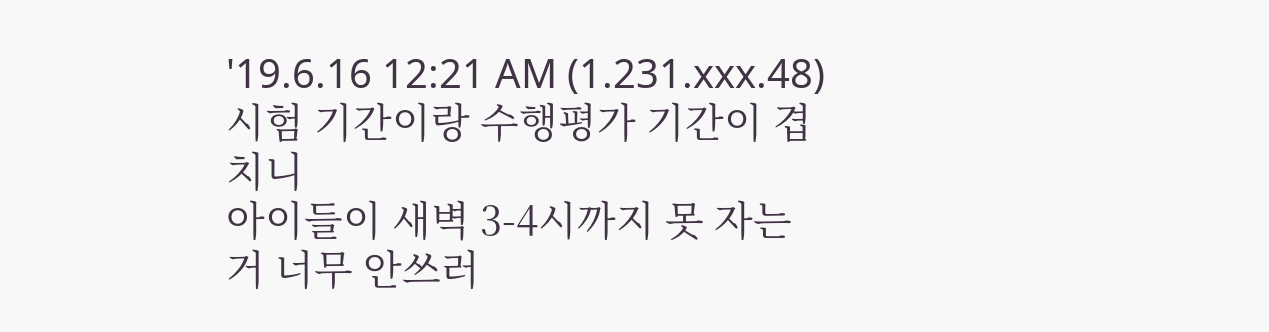'19.6.16 12:21 AM (1.231.xxx.48)시험 기간이랑 수행평가 기간이 겹치니
아이들이 새벽 3-4시까지 못 자는 거 너무 안쓰러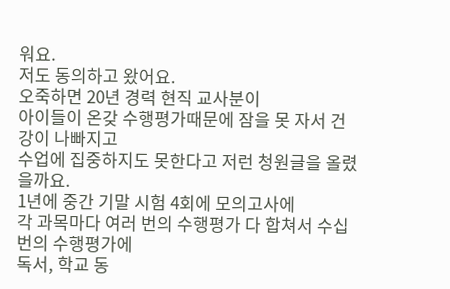워요.
저도 동의하고 왔어요.
오죽하면 20년 경력 현직 교사분이
아이들이 온갖 수행평가때문에 잠을 못 자서 건강이 나빠지고
수업에 집중하지도 못한다고 저런 청원글을 올렸을까요.
1년에 중간 기말 시험 4회에 모의고사에
각 과목마다 여러 번의 수행평가 다 합쳐서 수십 번의 수행평가에
독서, 학교 동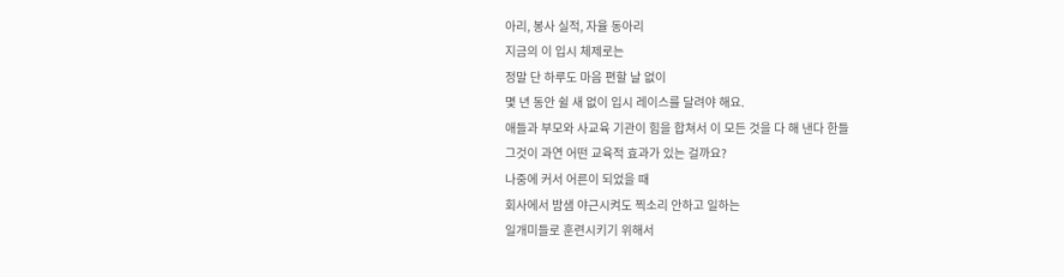아리, 봉사 실적, 자율 동아리
지금의 이 입시 체제로는
정말 단 하루도 마음 편할 날 없이
몇 년 동안 쉴 새 없이 입시 레이스를 달려야 해요.
애들과 부모와 사교육 기관이 힘을 합쳐서 이 모든 것을 다 해 낸다 한들
그것이 과연 어떤 교육적 효과가 있는 걸까요?
나중에 커서 어른이 되었을 때
회사에서 밤샘 야근시켜도 찍소리 안하고 일하는
일개미들로 훈련시키기 위해서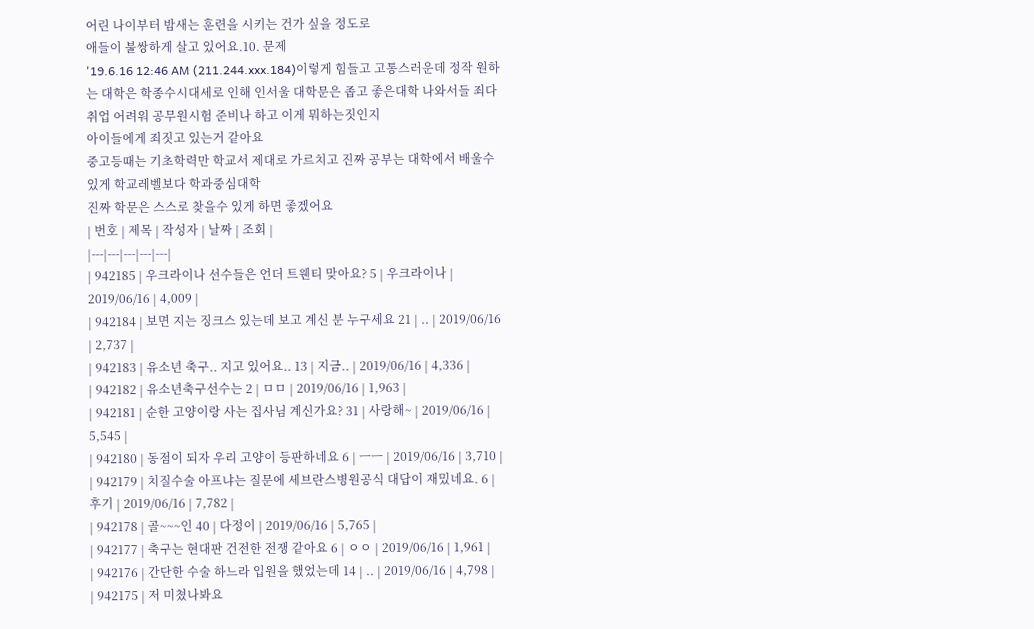어린 나이부터 밤새는 훈련을 시키는 건가 싶을 정도로
애들이 불쌍하게 살고 있어요.10. 문제
'19.6.16 12:46 AM (211.244.xxx.184)이렇게 힘들고 고통스러운데 정작 원하는 대학은 학종수시대세로 인해 인서울 대학문은 좁고 좋은대학 나와서들 죄다 취업 어려워 공무원시험 준비나 하고 이게 뭐하는짓인지
아이들에게 죄짓고 있는거 같아요
중고등때는 기초학력만 학교서 제대로 가르치고 진짜 공부는 대학에서 배울수 있게 학교레벨보다 학과중심대학
진짜 학문은 스스로 찾을수 있게 하면 좋겠어요
| 번호 | 제목 | 작성자 | 날짜 | 조회 |
|---|---|---|---|---|
| 942185 | 우크라이나 선수들은 언더 트웬티 맞아요? 5 | 우크라이나 | 2019/06/16 | 4,009 |
| 942184 | 보면 지는 징크스 있는데 보고 계신 분 누구세요 21 | .. | 2019/06/16 | 2,737 |
| 942183 | 유소년 축구.. 지고 있어요.. 13 | 지금.. | 2019/06/16 | 4,336 |
| 942182 | 유소년축구선수는 2 | ㅁㅁ | 2019/06/16 | 1,963 |
| 942181 | 순한 고양이랑 사는 집사님 계신가요? 31 | 사랑해~ | 2019/06/16 | 5,545 |
| 942180 | 동점이 되자 우리 고양이 등판하네요 6 | ㅡㅡ | 2019/06/16 | 3,710 |
| 942179 | 치질수술 아프냐는 질문에 세브란스병원공식 대답이 재밌네요. 6 | 후기 | 2019/06/16 | 7,782 |
| 942178 | 골~~~인 40 | 다정이 | 2019/06/16 | 5,765 |
| 942177 | 축구는 현대판 건전한 전쟁 같아요 6 | ㅇㅇ | 2019/06/16 | 1,961 |
| 942176 | 간단한 수술 하느라 입원을 했었는데 14 | .. | 2019/06/16 | 4,798 |
| 942175 | 저 미쳤나봐요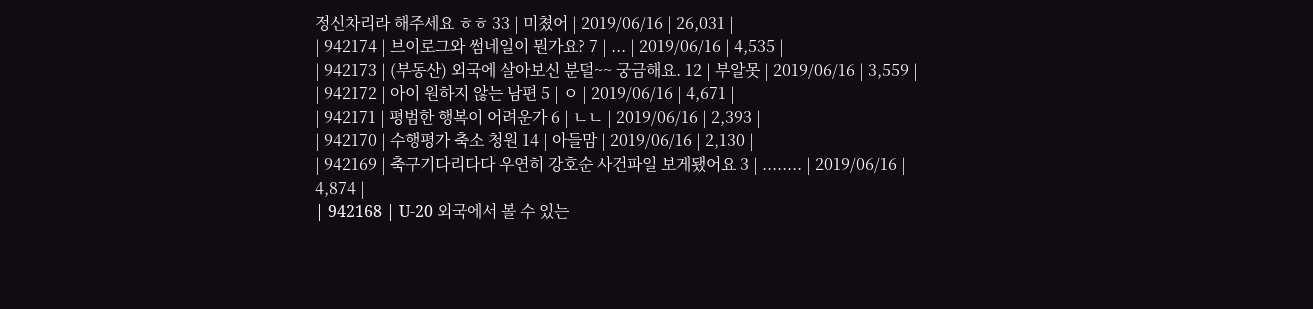정신차리라 해주세요 ㅎㅎ 33 | 미쳤어 | 2019/06/16 | 26,031 |
| 942174 | 브이로그와 썸네일이 뭔가요? 7 | ... | 2019/06/16 | 4,535 |
| 942173 | (부동산) 외국에 살아보신 분덜~~ 궁금해요. 12 | 부알못 | 2019/06/16 | 3,559 |
| 942172 | 아이 원하지 않는 남편 5 | ㅇ | 2019/06/16 | 4,671 |
| 942171 | 평범한 행복이 어려운가 6 | ㄴㄴ | 2019/06/16 | 2,393 |
| 942170 | 수행평가 축소 청원 14 | 아들맘 | 2019/06/16 | 2,130 |
| 942169 | 축구기다리다다 우연히 강호순 사건파일 보게됐어요 3 | ........ | 2019/06/16 | 4,874 |
| 942168 | U-20 외국에서 볼 수 있는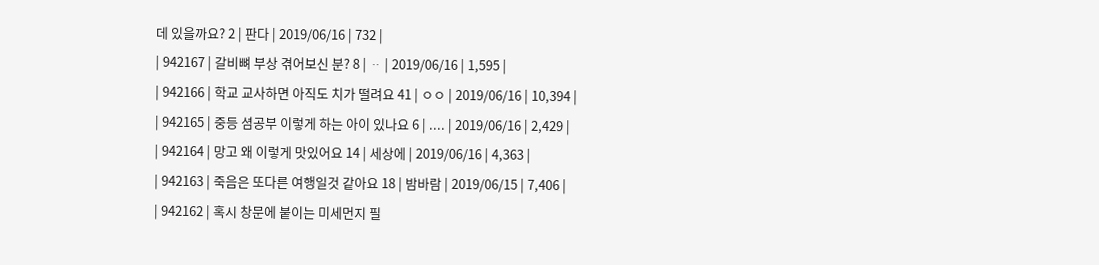데 있을까요? 2 | 판다 | 2019/06/16 | 732 |
| 942167 | 갈비뼈 부상 겪어보신 분? 8 | ᆢ | 2019/06/16 | 1,595 |
| 942166 | 학교 교사하면 아직도 치가 떨려요 41 | ㅇㅇ | 2019/06/16 | 10,394 |
| 942165 | 중등 셤공부 이렇게 하는 아이 있나요 6 | .... | 2019/06/16 | 2,429 |
| 942164 | 망고 왜 이렇게 맛있어요 14 | 세상에 | 2019/06/16 | 4,363 |
| 942163 | 죽음은 또다른 여행일것 같아요 18 | 밤바람 | 2019/06/15 | 7,406 |
| 942162 | 혹시 창문에 붙이는 미세먼지 필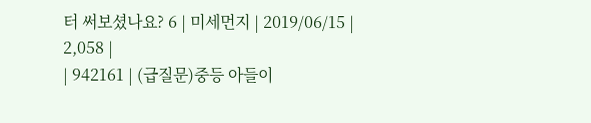터 써보셨나요? 6 | 미세먼지 | 2019/06/15 | 2,058 |
| 942161 | (급질문)중등 아들이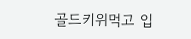골드키위먹고 입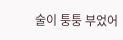술이 퉁퉁 부었어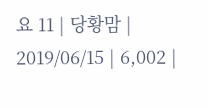요 11 | 당황맘 | 2019/06/15 | 6,002 |